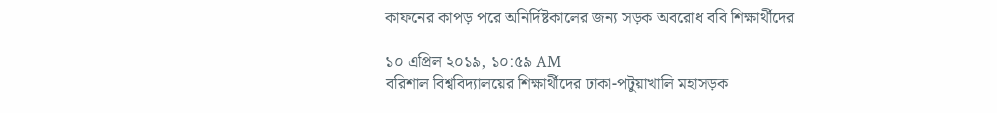কাফনের কাপড় পরে অনির্দিষ্টকালের জন্য সড়ক অবরোধ ববি শিক্ষার্থীদের

১০ এপ্রিল ২০১৯, ১০:৫৯ AM
বরিশাল বিশ্ববিদ্যালয়ের শিক্ষার্থীদের ঢাকা-পটুয়াখালি মহাসড়ক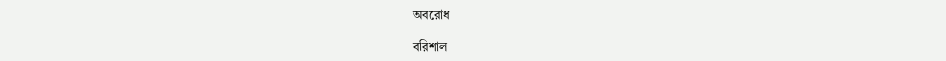অবরোধ

বরিশাল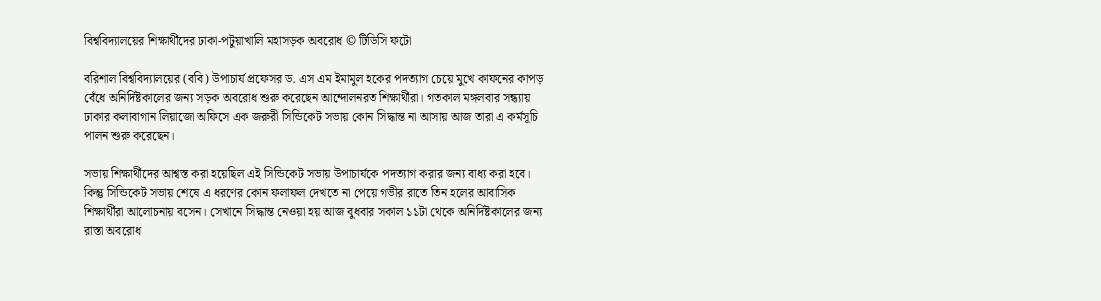বিশ্ববিদ্যালয়ের শিক্ষার্থীদের ঢাকা-পটুয়াখালি মহাসড়ক অবরোধ © টিডিসি ফটো

বরিশাল বিশ্ববিদ্যালয়ের (ববি) উপাচার্য প্রফেসর ড. এস এম ইমামুল হকের পদত্যাগ চেয়ে মুখে কাফনের কাপড় বেঁধে অনির্দিষ্টকালের জন্য সড়ক অবরোধ শুরু করেছেন আন্দোলনরত শিক্ষার্থীরা। গতকাল মঙ্গলবার সন্ধ্যায় ঢাকার কলাবাগান লিয়াজো অফিসে এক জরুরী সিন্ডিকেট সভায় কোন সিদ্ধান্ত না আসায় আজ তারা এ কর্মসূচি পালন শুরু করেছেন।

সভায় শিক্ষার্থীদের আশ্বস্ত করা হয়েছিল এই সিন্ডিকেট সভায় উপাচার্যকে পদত্যাগ করার জন্য বাধ্য করা হবে। কিন্তু সিন্ডিকেট সভায় শেষে এ ধরণের কোন ফলাফল দেখতে না পেয়ে গভীর রাতে তিন হলের আবাসিক শিক্ষার্থীরা আলোচনায় বসেন। সেখানে সিদ্ধান্ত নেওয়া হয় আজ বুধবার সকাল ১১টা থেকে অনির্দিষ্টকালের জন্য রাস্তা অবরোধ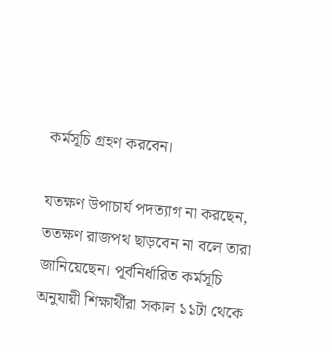কর্মসূচি গ্রহণ করবেন।

যতক্ষণ উপাচার্য পদত্যাগ না করছেন, ততক্ষণ রাজপথ ছাড়বেন না বলে তারা জানিয়েছেন। পূর্বনির্ধারিত কর্মসূচি অনুযায়ী শিক্ষার্থীরা সকাল ১১টা থেকে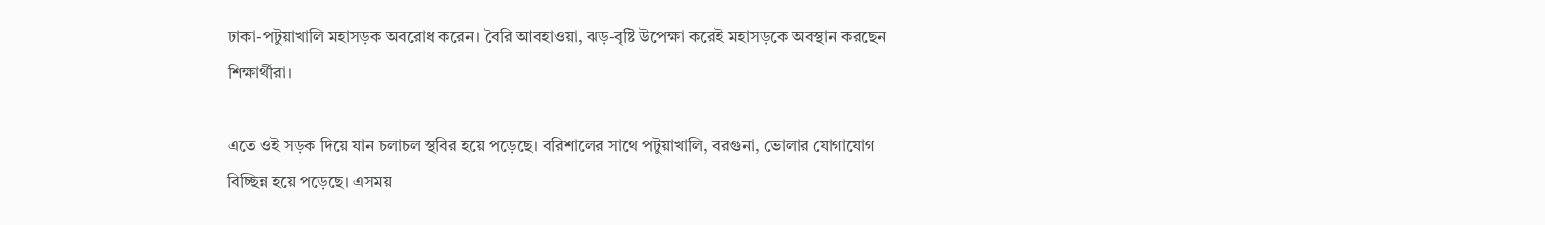ঢাকা-পটুয়াখালি মহাসড়ক অবরোধ করেন। বৈরি আবহাওয়া, ঝড়-বৃষ্টি উপেক্ষা করেই মহাসড়কে অবস্থান করছেন শিক্ষার্থীরা।

এতে ওই সড়ক দিয়ে যান চলাচল স্থবির হয়ে পড়েছে। বরিশালের সাথে পটুয়াখালি, বরগুনা, ভোলার যোগাযোগ বিচ্ছিন্ন হয়ে পড়েছে। এসময়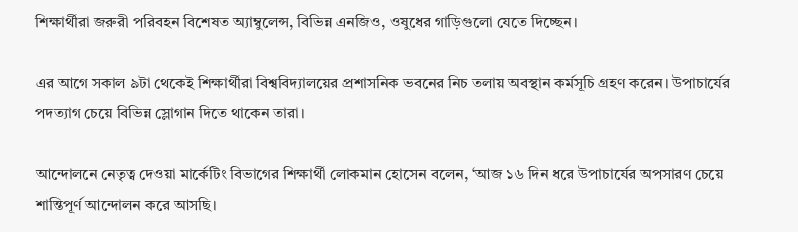শিক্ষার্থীরা জরুরী পরিবহন বিশেষত অ্যাম্বুলেন্স, বিভিন্ন এনজিও, ওষুধের গাড়িগুলো যেতে দিচ্ছেন।

এর আগে সকাল ৯টা থেকেই শিক্ষার্থীরা বিশ্ববিদ্যালয়ের প্রশাসনিক ভবনের নিচ তলায় অবস্থান কর্মসূচি গ্রহণ করেন। উপাচার্যের পদত্যাগ চেয়ে বিভিন্ন স্লোগান দিতে থাকেন তারা।

আন্দোলনে নেতৃত্ব দেওয়া মার্কেটিং বিভাগের শিক্ষার্থী লোকমান হোসেন বলেন, ‘আজ ১৬ দিন ধরে উপাচার্যের অপসারণ চেয়ে শান্তিপূর্ণ আন্দোলন করে আসছি।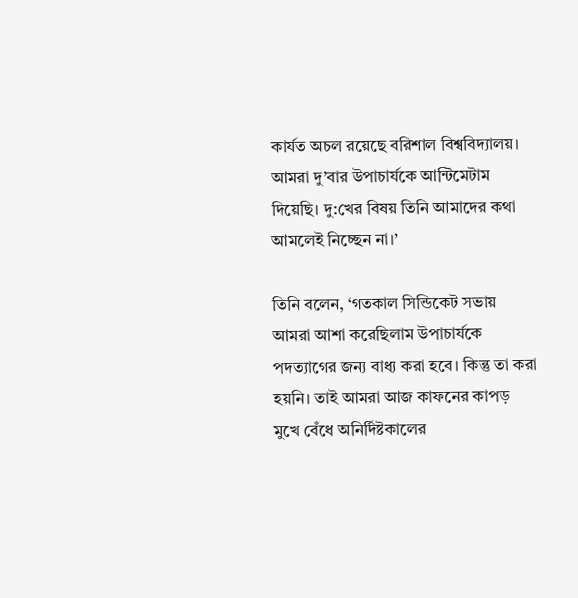কার্যত অচল রয়েছে বরিশাল বিশ্ববিদ্যালয়। আমরা দু’বার উপাচার্যকে আন্টিমেটাম দিয়েছি। দু:খের বিষয় তিনি আমাদের কথা আমলেই নিচ্ছেন না।’

তিনি বলেন, ‘গতকাল সিন্ডিকেট সভায় আমরা আশা করেছিলাম উপাচার্যকে পদত্যাগের জন্য বাধ্য করা হবে। কিন্তু তা করা হয়নি। তাই আমরা আজ কাফনের কাপড় মুখে বেঁধে অনির্দিষ্টকালের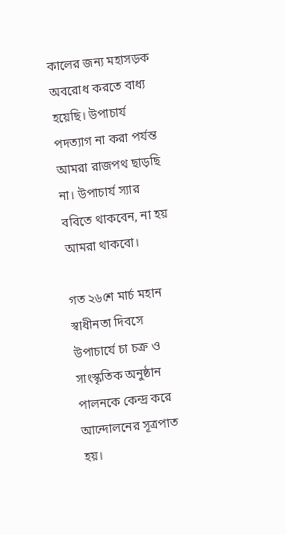কালের জন্য মহাসড়ক অবরোধ করতে বাধ্য হয়েছি। উপাচার্য পদত্যাগ না করা পর্যন্ত আমরা রাজপথ ছাড়ছি না। উপাচার্য স্যার ববিতে থাকবেন, না হয় আমরা থাকবো।

গত ২৬শে মার্চ মহান স্বাধীনতা দিবসে উপাচার্যে চা চক্র ও সাংস্কৃতিক অনুষ্ঠান পালনকে কেন্দ্র করে আন্দোলনের সূত্রপাত হয়।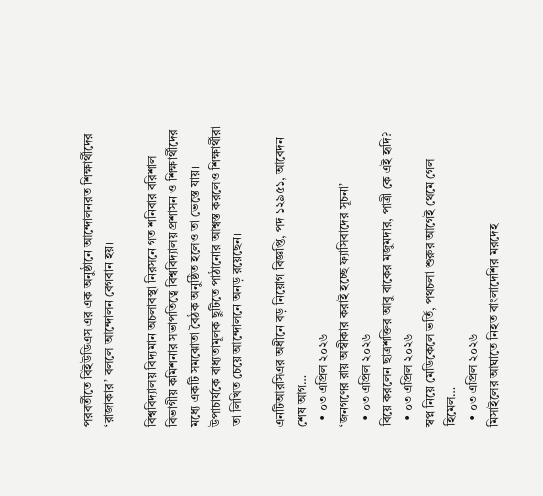পরবর্তীতে বিইউডিএস এর এক অনুষ্ঠানে আন্দোলনরত শিক্ষার্থীদের ‘রাজাকার’ বললে আন্দোলন বেগবান হয়।

বিশ্ববিদ্যালয় বিদ্যমান অচলাবস্থা নিরসনে গত শনিবার বরিশাল বিভাগীয় কমিশনার সভাপতিত্বে বিশ্ববিদ্যালয় প্রশাসন ও শিক্ষার্থীদের মধ্যে একটি সমঝোতা বৈঠক অনুষ্ঠিত হলেও তা ভেস্তে যায়। উপাচার্যকে বাধ্যতামূলক ছুটিতে পাঠানোর আশ্বস্ত করলেও শিক্ষার্থীরা তা লিখিত চেয়ে আন্দোলনে অনড় রয়েছেন।

এনটিআরসিএর অধীনে বড় নিয়োগ বিজ্ঞপ্তি, পদ ১২৯৫১, আবেদন শেষ আগ…
  • ০৩ এপ্রিল ২০২৬
‘জনগণের রায় অস্বীকার করাই হচ্ছে ফ্যাসিবাদের সূচনা’
  • ০৩ এপ্রিল ২০২৬
বিয়ে করলেন ছাত্রশক্তির আবু বাকের মজুমদার, পাত্রী কে এই হৃদি?
  • ০৩ এপ্রিল ২০২৬
স্বপ্ন নিয়ে মেডিকেলে ভর্তি, পথচলা শুরুর আগেই থেমে গেল হিমেল…
  • ০৩ এপ্রিল ২০২৬
মিসাইলের আঘাতে নিহত বাংলাদেশির মরদেহ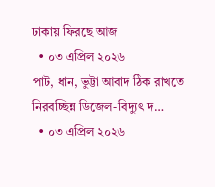ঢাকায় ফিরছে আজ
  • ০৩ এপ্রিল ২০২৬
পাট, ধান, ভুট্টা আবাদ ঠিক রাখতে নিরবচ্ছিন্ন ডিজেল-বিদ্যুৎ দ…
  • ০৩ এপ্রিল ২০২৬